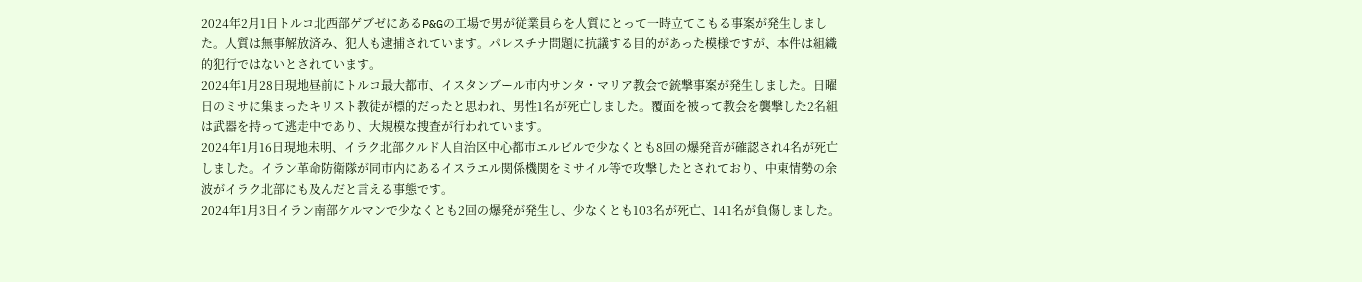2024年2月1日トルコ北西部ゲブゼにあるP&Gの工場で男が従業員らを人質にとって一時立てこもる事案が発生しました。人質は無事解放済み、犯人も逮捕されています。パレスチナ問題に抗議する目的があった模様ですが、本件は組織的犯行ではないとされています。
2024年1月28日現地昼前にトルコ最大都市、イスタンブール市内サンタ・マリア教会で銃撃事案が発生しました。日曜日のミサに集まったキリスト教徒が標的だったと思われ、男性1名が死亡しました。覆面を被って教会を襲撃した2名組は武器を持って逃走中であり、大規模な捜査が行われています。
2024年1月16日現地未明、イラク北部クルド人自治区中心都市エルビルで少なくとも8回の爆発音が確認され4名が死亡しました。イラン革命防衛隊が同市内にあるイスラエル関係機関をミサイル等で攻撃したとされており、中東情勢の余波がイラク北部にも及んだと言える事態です。
2024年1月3日イラン南部ケルマンで少なくとも2回の爆発が発生し、少なくとも103名が死亡、141名が負傷しました。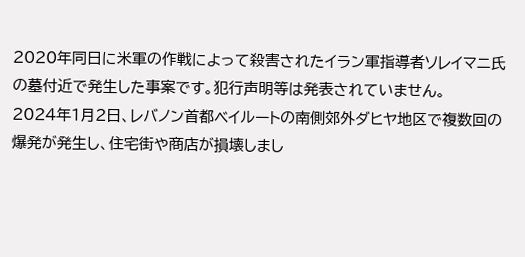2020年同日に米軍の作戦によって殺害されたイラン軍指導者ソレイマニ氏の墓付近で発生した事案です。犯行声明等は発表されていません。
2024年1月2日、レバノン首都ベイルートの南側郊外ダヒヤ地区で複数回の爆発が発生し、住宅街や商店が損壊しまし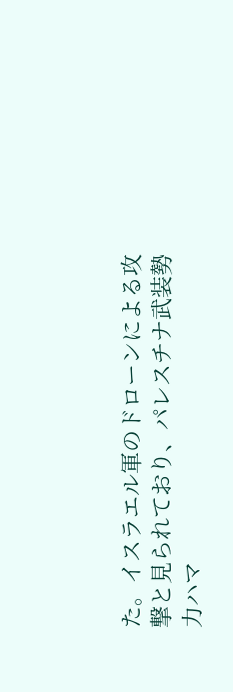た。イスラエル軍のドローンによる攻撃と見られており、パレスチナ武装勢力ハマ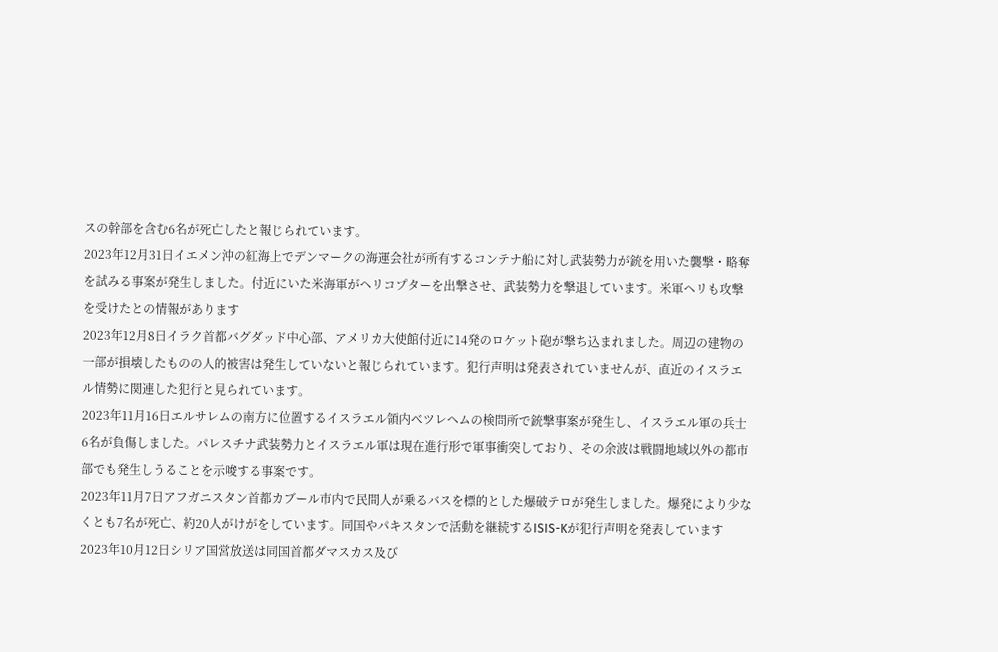スの幹部を含む6名が死亡したと報じられています。
2023年12月31日イエメン沖の紅海上でデンマークの海運会社が所有するコンテナ船に対し武装勢力が銃を用いた襲撃・略奪を試みる事案が発生しました。付近にいた米海軍がヘリコプターを出撃させ、武装勢力を撃退しています。米軍ヘリも攻撃を受けたとの情報があります
2023年12月8日イラク首都バグダッド中心部、アメリカ大使館付近に14発のロケット砲が撃ち込まれました。周辺の建物の一部が損壊したものの人的被害は発生していないと報じられています。犯行声明は発表されていませんが、直近のイスラエル情勢に関連した犯行と見られています。
2023年11月16日エルサレムの南方に位置するイスラエル領内ベツレヘムの検問所で銃撃事案が発生し、イスラエル軍の兵士6名が負傷しました。パレスチナ武装勢力とイスラエル軍は現在進行形で軍事衝突しており、その余波は戦闘地域以外の都市部でも発生しうることを示唆する事案です。
2023年11月7日アフガニスタン首都カブール市内で民間人が乗るバスを標的とした爆破テロが発生しました。爆発により少なくとも7名が死亡、約20人がけがをしています。同国やパキスタンで活動を継続するISIS-Kが犯行声明を発表しています
2023年10月12日シリア国営放送は同国首都ダマスカス及び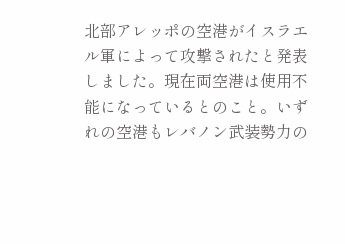北部アレッポの空港がイスラエル軍によって攻撃されたと発表しました。現在両空港は使用不能になっているとのこと。いずれの空港もレバノン武装勢力の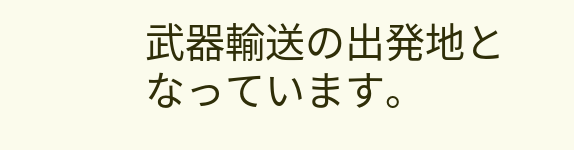武器輸送の出発地となっています。